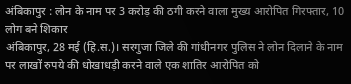अंबिकापुर : लोन के नाम पर 3 करोड़ की ठगी करने वाला मुख्य आरोपित गिरफ्तार, 10 लोग बने शिकार
अंबिकापुर, 28 मई (हि.स.)। सरगुजा जिले की गांधीनगर पुलिस ने लोन दिलाने के नाम पर लाखों रुपये की धोखाधड़ी करने वाले एक शातिर आरोपित को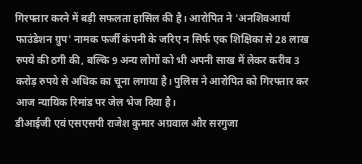गिरफ्तार करने में बड़ी सफलता हासिल की है। आरोपित ने 'अनशिवआर्या फाउंडेशन ग्रुप' नामक फर्जी कंपनी के जरिए न सिर्फ एक शिक्षिका से 28 लाख रुपये की ठगी की, बल्कि 9 अन्य लोगों को भी अपनी साख में लेकर करीब 3 करोड़ रुपये से अधिक का चूना लगाया है। पुलिस ने आरोपित को गिरफ्तार कर आज न्यायिक रिमांड पर जेल भेज दिया है।
डीआईजी एवं एसएसपी राजेश कुमार अग्रवाल और सरगुजा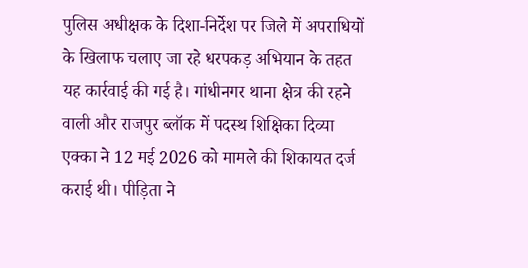पुलिस अधीक्षक के दिशा-निर्देश पर जिले में अपराधियों के खिलाफ चलाए जा रहे धरपकड़ अभियान के तहत यह कार्रवाई की गई है। गांधीनगर थाना क्षेत्र की रहने वाली और राजपुर ब्लॉक में पदस्थ शिक्षिका दिव्या एक्का ने 12 मई 2026 को मामले की शिकायत दर्ज कराई थी। पीड़िता ने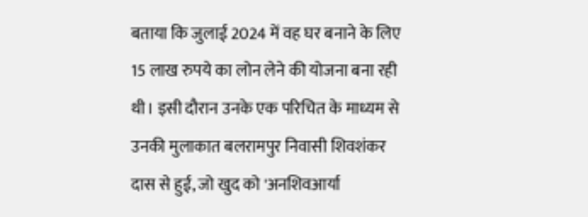बताया कि जुलाई 2024 में वह घर बनाने के लिए 15 लाख रुपये का लोन लेने की योजना बना रही थी। इसी दौरान उनके एक परिचित के माध्यम से उनकी मुलाकात बलरामपुर निवासी शिवशंकर दास से हुई, जो खुद को 'अनशिवआर्या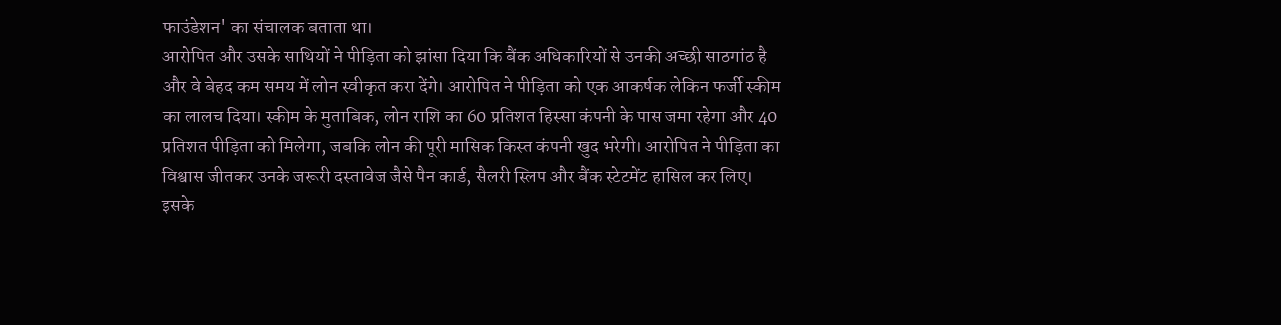फाउंडेशन' का संचालक बताता था।
आरोपित और उसके साथियों ने पीड़िता को झांसा दिया कि बैंक अधिकारियों से उनकी अच्छी साठगांठ है और वे बेहद कम समय में लोन स्वीकृत करा देंगे। आरोपित ने पीड़िता को एक आकर्षक लेकिन फर्जी स्कीम का लालच दिया। स्कीम के मुताबिक, लोन राशि का 60 प्रतिशत हिस्सा कंपनी के पास जमा रहेगा और 40 प्रतिशत पीड़िता को मिलेगा, जबकि लोन की पूरी मासिक किस्त कंपनी खुद भरेगी। आरोपित ने पीड़िता का विश्वास जीतकर उनके जरूरी दस्तावेज जैसे पैन कार्ड, सैलरी स्लिप और बैंक स्टेटमेंट हासिल कर लिए।
इसके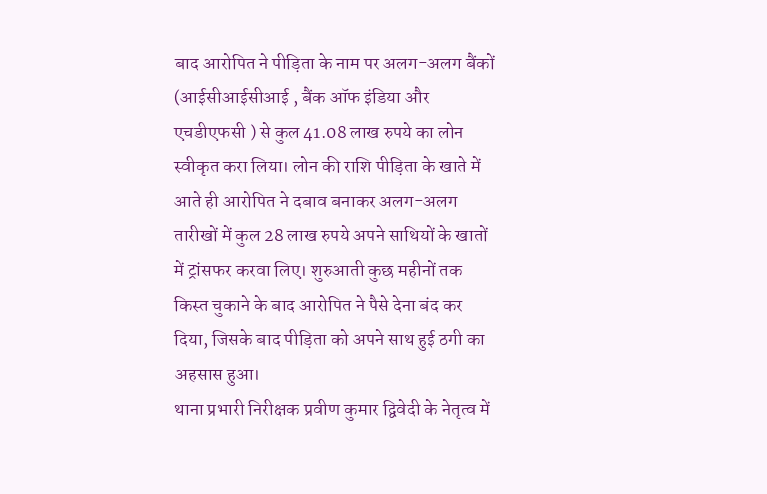बाद आरोपित ने पीड़िता के नाम पर अलग-अलग बैंकों (आईसीआईसीआई , बैंक ऑफ इंडिया और एचडीएफसी ) से कुल 41.08 लाख रुपये का लोन स्वीकृत करा लिया। लोन की राशि पीड़िता के खाते में आते ही आरोपित ने दबाव बनाकर अलग-अलग तारीखों में कुल 28 लाख रुपये अपने साथियों के खातों में ट्रांसफर करवा लिए। शुरुआती कुछ महीनों तक किस्त चुकाने के बाद आरोपित ने पैसे देना बंद कर दिया, जिसके बाद पीड़िता को अपने साथ हुई ठगी का अहसास हुआ।
थाना प्रभारी निरीक्षक प्रवीण कुमार द्विवेदी के नेतृत्व में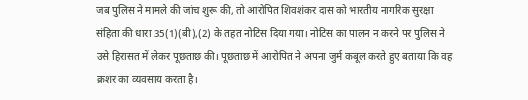जब पुलिस ने मामले की जांच शुरू की, तो आरोपित शिवशंकर दास को भारतीय नागरिक सुरक्षा संहिता की धारा 35(1)(बी),(2) के तहत नोटिस दिया गया। नोटिस का पालन न करने पर पुलिस ने उसे हिरासत में लेकर पूछताछ की। पूछताछ में आरोपित ने अपना जुर्म कबूल करते हुए बताया कि वह क्रशर का व्यवसाय करता है।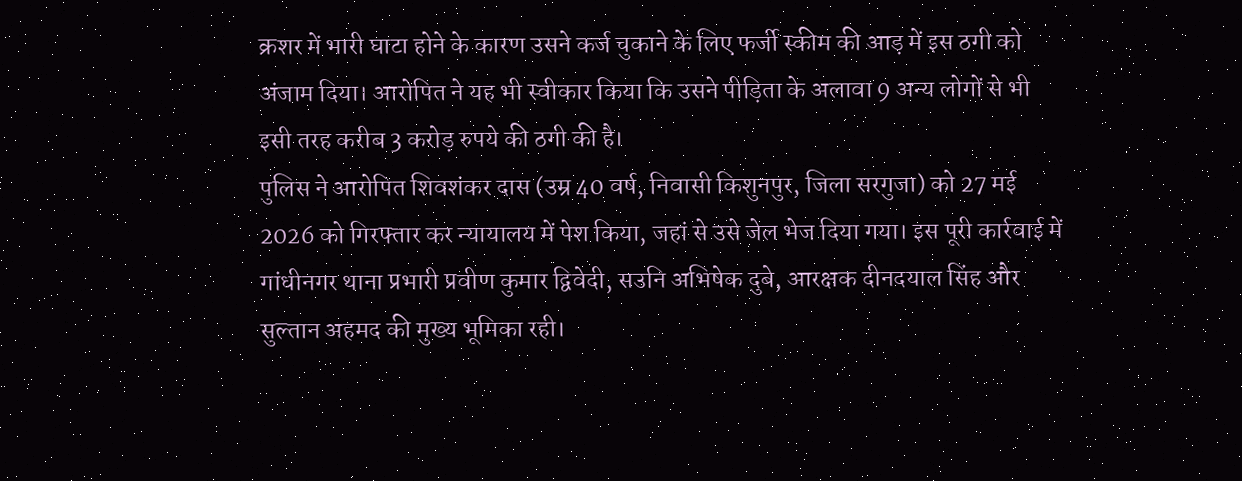क्रशर में भारी घाटा होने के कारण उसने कर्ज चुकाने के लिए फर्जी स्कीम की आड़ में इस ठगी को अंजाम दिया। आरोपित ने यह भी स्वीकार किया कि उसने पीड़िता के अलावा 9 अन्य लोगों से भी इसी तरह करीब 3 करोड़ रुपये की ठगी की है।
पुलिस ने आरोपित शिवशंकर दास (उम्र 40 वर्ष, निवासी किशुनपुर, जिला सरगुजा) को 27 मई 2026 को गिरफ्तार कर न्यायालय में पेश किया, जहां से उसे जेल भेज दिया गया। इस पूरी कार्रवाई में गांधीनगर थाना प्रभारी प्रवीण कुमार द्विवेदी, सउनि अभिषेक दुबे, आरक्षक दीनदयाल सिंह और सुल्तान अहमद की मुख्य भूमिका रही।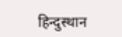हिन्दुस्थान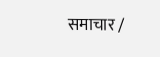समाचार /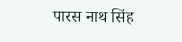पारस नाथ सिंह